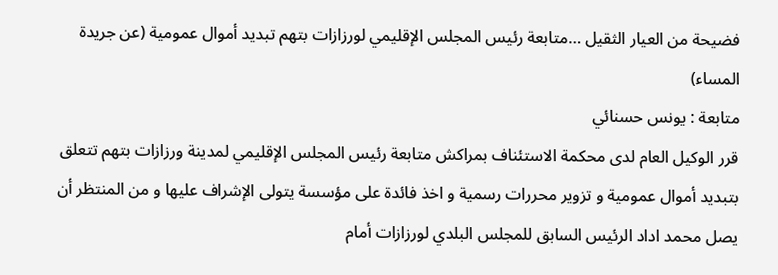فضيحة من العيار الثقيل …متابعة رئيس المجلس الإقليمي لورزازات بتهم تبديد أموال عمومية (عن جريدة المساء)
متابعة : يونس حسنائي
قرر الوكيل العام لدى محكمة الاستئناف بمراكش متابعة رئيس المجلس الإقليمي لمدينة ورزازات بتهم تتعلق بتبديد أموال عمومية و تزوير محررات رسمية و اخذ فائدة على مؤسسة يتولى الإشراف عليها و من المنتظر أن يصل محمد اداد الرئيس السابق للمجلس البلدي لورزازات أمام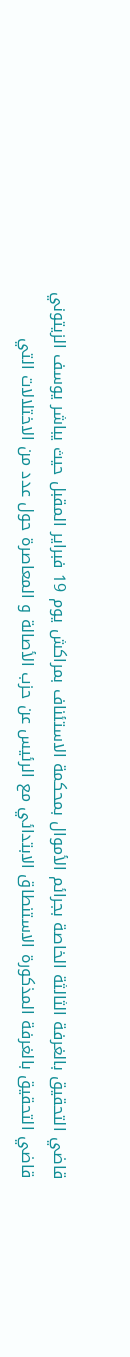قاضي التحقيق بالغرفة الثالثة الخاصة بجرائم الأموال بمحكمة الاستئناف بمراكش يوم 19 فبراير المقبل حيث يباشر يوسف الزيتوني قاضي التحقيق بالغرفة المذكورة الاستنطاق الابتدائي مع الرئيس عن حزب الأصالة و المعاصرة حول عدد من الاختلالات التي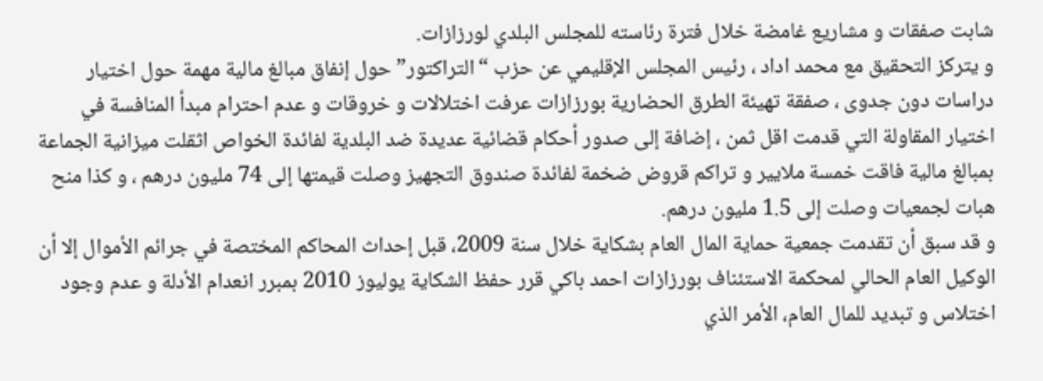شابت صفقات و مشاريع غامضة خلال فترة رئاسته للمجلس البلدي لورزازات.
و يتركز التحقيق مع محمد اداد ، رئيس المجلس الإقليمي عن حزب “التراكتور” حول إنفاق مبالغ مالية مهمة حول اختيار دراسات دون جدوى ، صفقة تهيئة الطرق الحضارية بورزازات عرفت اختلالات و خروقات و عدم احترام مبدأ المنافسة في اختيار المقاولة التي قدمت اقل ثمن ، إضافة إلى صدور أحكام قضائية عديدة ضد البلدية لفائدة الخواص اثقلت ميزانية الجماعة بمبالغ مالية فاقت خمسة ملايير و تراكم قروض ضخمة لفائدة صندوق التجهيز وصلت قيمتها إلى 74 مليون درهم ، و كذا منح هبات لجمعيات وصلت إلى 1.5 مليون درهم.
و قد سبق أن تقدمت جمعية حماية المال العام بشكاية خلال سنة 2009، قبل إحداث المحاكم المختصة في جرائم الأموال إلا أن الوكيل العام الحالي لمحكمة الاستئناف بورزازات احمد باكي قرر حفظ الشكاية يوليوز 2010 بمبرر انعدام الأدلة و عدم وجود اختلاس و تبديد للمال العام، الأمر الذي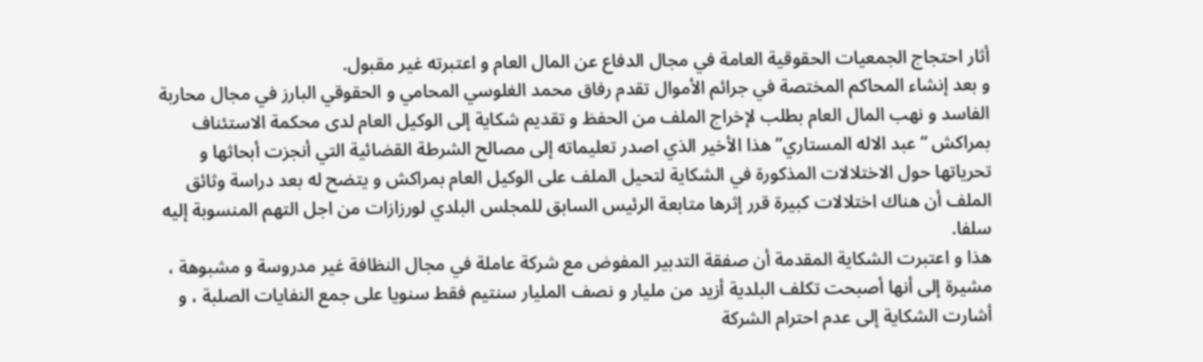أثار احتجاج الجمعيات الحقوقية العامة في مجال الدفاع عن المال العام و اعتبرته غير مقبول.
و بعد إنشاء المحاكم المختصة في جرائم الأموال تقدم رفاق محمد الغلوسي المحامي و الحقوقي البارز في مجال محاربة الفاسد و نهب المال العام بطلب لإخراج الملف من الحفظ و تقديم شكاية إلى الوكيل العام لدى محكمة الاستئناف بمراكش “عبد الاله المستاري” هذا الأخير الذي اصدر تعليماته إلى مصالح الشرطة القضائية التي أنجزت أبحاثها و تحرياتها حول الاختلالات المذكورة في الشكاية لتحيل الملف على الوكيل العام بمراكش و يتضح له بعد دراسة وثائق الملف أن هناك اختلالات كبيرة قرر إثرها متابعة الرئيس السابق للمجلس البلدي لورزازات من اجل التهم المنسوبة إليه سلفا.
هذا و اعتبرت الشكاية المقدمة أن صفقة التدبير المفوض مع شركة عاملة في مجال النظافة غير مدروسة و مشبوهة ، مشيرة إلى أنها أصبحت تكلف البلدية أزيد من مليار و نصف المليار سنتيم فقط سنويا على جمع النفايات الصلبة ، و أشارت الشكاية إلى عدم احترام الشركة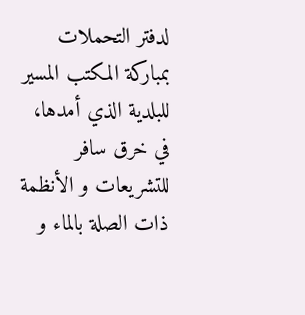لدفتر التحملات بمباركة المكتب المسير للبلدية الذي أمدها، في خرق سافر للتشريعات و الأنظمة ذات الصلة بالماء و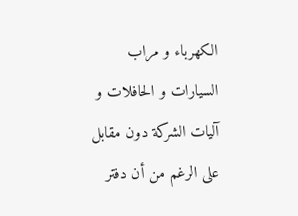الكهرباء و مراب السيارات و الحافلات و آليات الشركة دون مقابل على الرغم من أن دفتر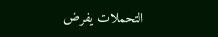التحملات يفرض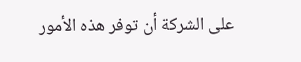على الشركة أن توفر هذه الأمور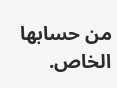من حسابها الخاص.